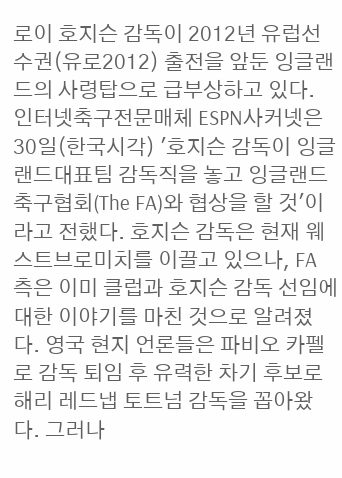로이 호지슨 감독이 2012년 유럽선수권(유로2012) 출전을 앞둔 잉글랜드의 사령탑으로 급부상하고 있다.
인터넷축구전문매체 ESPN사커넷은 30일(한국시각) '호지슨 감독이 잉글랜드대표팀 감독직을 놓고 잉글랜드축구협회(The FA)와 협상을 할 것'이라고 전했다. 호지슨 감독은 현재 웨스트브로미치를 이끌고 있으나, FA 측은 이미 클럽과 호지슨 감독 선임에 대한 이야기를 마친 것으로 알려졌다. 영국 현지 언론들은 파비오 카펠로 감독 퇴임 후 유력한 차기 후보로 해리 레드냅 토트넘 감독을 꼽아왔다. 그러나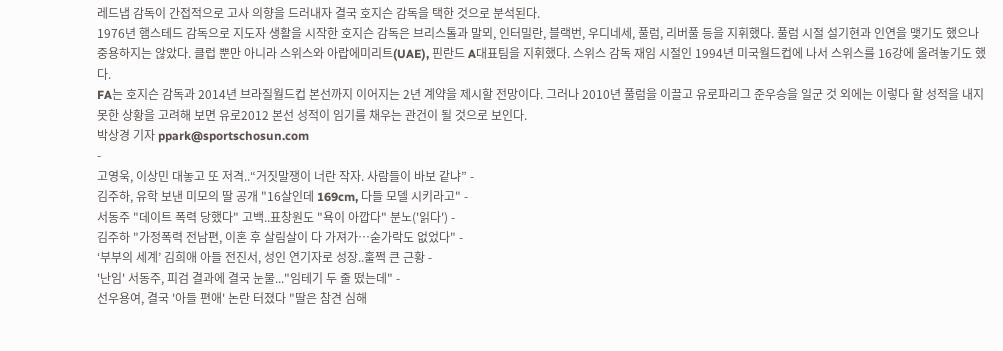레드냅 감독이 간접적으로 고사 의향을 드러내자 결국 호지슨 감독을 택한 것으로 분석된다.
1976년 햄스테드 감독으로 지도자 생활을 시작한 호지슨 감독은 브리스톨과 말뫼, 인터밀란, 블랙번, 우디네세, 풀럼, 리버풀 등을 지휘했다. 풀럼 시절 설기현과 인연을 맺기도 했으나 중용하지는 않았다. 클럽 뿐만 아니라 스위스와 아랍에미리트(UAE), 핀란드 A대표팀을 지휘했다. 스위스 감독 재임 시절인 1994년 미국월드컵에 나서 스위스를 16강에 올려놓기도 했다.
FA는 호지슨 감독과 2014년 브라질월드컵 본선까지 이어지는 2년 계약을 제시할 전망이다. 그러나 2010년 풀럼을 이끌고 유로파리그 준우승을 일군 것 외에는 이렇다 할 성적을 내지 못한 상황을 고려해 보면 유로2012 본선 성적이 임기를 채우는 관건이 될 것으로 보인다.
박상경 기자 ppark@sportschosun.com
-
고영욱, 이상민 대놓고 또 저격..“거짓말쟁이 너란 작자. 사람들이 바보 같냐” -
김주하, 유학 보낸 미모의 딸 공개 "16살인데 169cm, 다들 모델 시키라고" -
서동주 "데이트 폭력 당했다" 고백..표창원도 "욕이 아깝다" 분노('읽다') -
김주하 "가정폭력 전남편, 이혼 후 살림살이 다 가져가…숟가락도 없었다" -
‘부부의 세계’ 김희애 아들 전진서, 성인 연기자로 성장..훌쩍 큰 근황 -
'난임' 서동주, 피검 결과에 결국 눈물..."임테기 두 줄 떴는데" -
선우용여, 결국 '아들 편애' 논란 터졌다 "딸은 참견 심해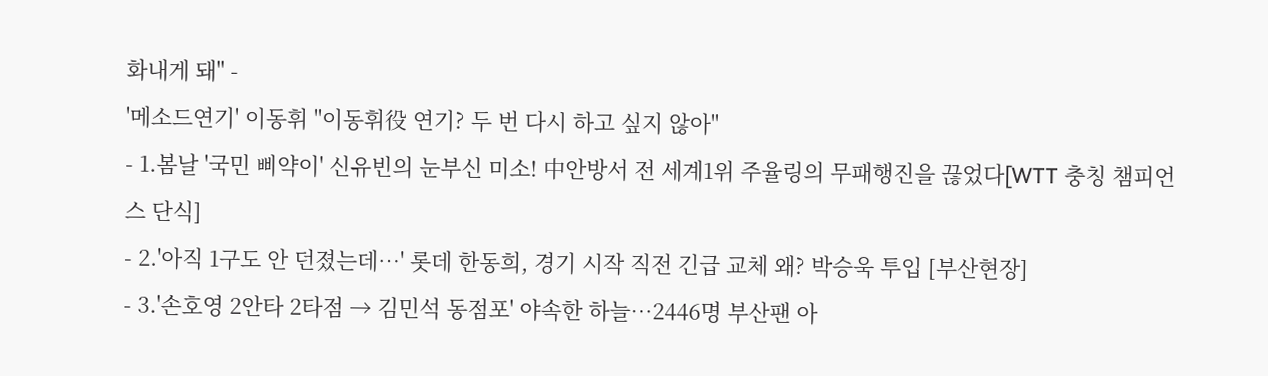화내게 돼" -
'메소드연기' 이동휘 "이동휘役 연기? 두 번 다시 하고 싶지 않아"
- 1.봄날 '국민 삐약이' 신유빈의 눈부신 미소! 中안방서 전 세계1위 주율링의 무패행진을 끊었다[WTT 충칭 챔피언스 단식]
- 2.'아직 1구도 안 던졌는데…' 롯데 한동희, 경기 시작 직전 긴급 교체 왜? 박승욱 투입 [부산현장]
- 3.'손호영 2안타 2타점 → 김민석 동점포' 야속한 하늘…2446명 부산팬 아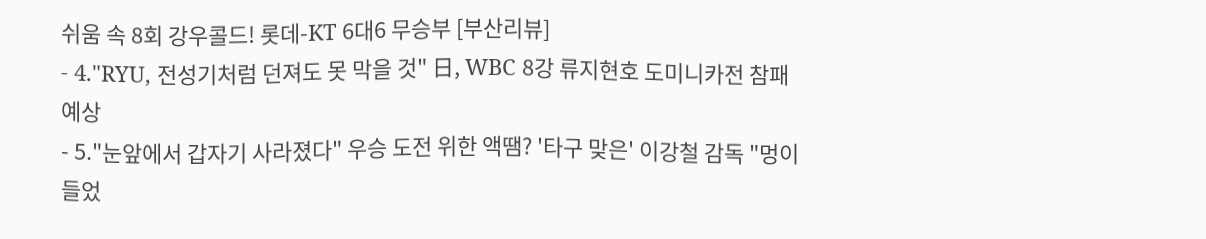쉬움 속 8회 강우콜드! 롯데-KT 6대6 무승부 [부산리뷰]
- 4."RYU, 전성기처럼 던져도 못 막을 것" 日, WBC 8강 류지현호 도미니카전 참패 예상
- 5."눈앞에서 갑자기 사라졌다" 우승 도전 위한 액땜? '타구 맞은' 이강철 감독 "멍이 들었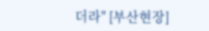더라" [부산현장]